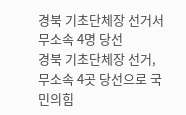경북 기초단체장 선거서 무소속 4명 당선
경북 기초단체장 선거, 무소속 4곳 당선으로 국민의힘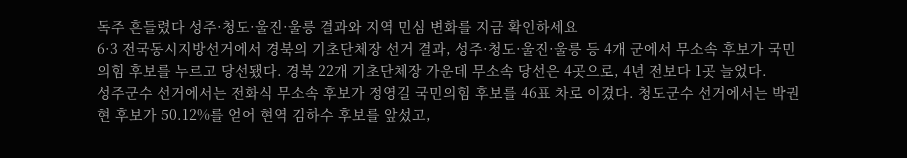독주 흔들렸다 성주·청도·울진·울릉 결과와 지역 민심 변화를 지금 확인하세요
6·3 전국동시지방선거에서 경북의 기초단체장 선거 결과, 성주·청도·울진·울릉 등 4개 군에서 무소속 후보가 국민의힘 후보를 누르고 당선됐다. 경북 22개 기초단체장 가운데 무소속 당선은 4곳으로, 4년 전보다 1곳 늘었다.
성주군수 선거에서는 전화식 무소속 후보가 정영길 국민의힘 후보를 46표 차로 이겼다. 청도군수 선거에서는 박권현 후보가 50.12%를 얻어 현역 김하수 후보를 앞섰고,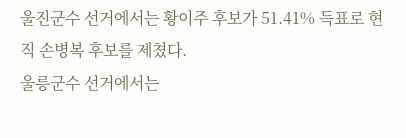울진군수 선거에서는 황이주 후보가 51.41% 득표로 현직 손병복 후보를 제쳤다.
울릉군수 선거에서는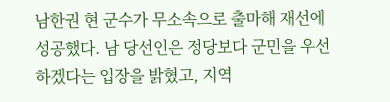남한권 현 군수가 무소속으로 출마해 재선에 성공했다. 남 당선인은 정당보다 군민을 우선하겠다는 입장을 밝혔고, 지역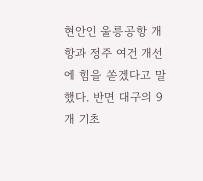현안인 울릉공항 개항과 정주 여건 개선에 힘을 쏟겠다고 말했다. 반면 대구의 9개 기초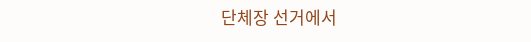단체장 선거에서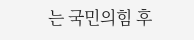는 국민의힘 후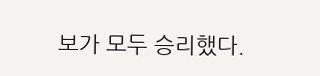보가 모두 승리했다.